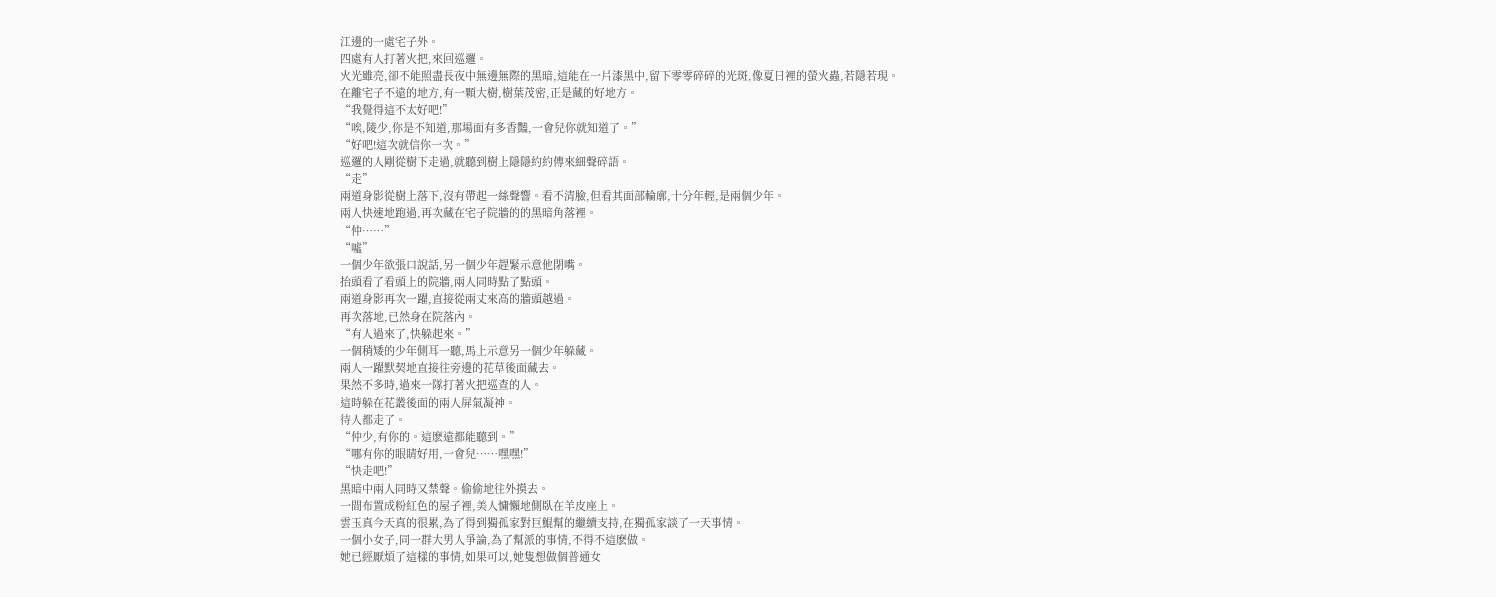江邊的一處宅子外。
四處有人打著火把,來回巡邏。
火光雖亮,卻不能照盡長夜中無邊無際的黑暗,這能在一片漆黑中,留下零零碎碎的光斑,像夏日裡的螢火蟲,若隱若現。
在離宅子不遠的地方,有一顆大樹,樹葉茂密,正是藏的好地方。
“我覺得這不太好吧!”
“唉,陵少,你是不知道,那場面有多香豔,一會兒你就知道了。”
“好吧!這次就信你一次。”
巡邏的人剛從樹下走過,就聽到樹上隱隱約約傳來細聲碎語。
“走”
兩道身影從樹上落下,沒有帶起一絲聲響。看不清臉,但看其面部輪廓,十分年輕,是兩個少年。
兩人快速地跑過,再次藏在宅子院牆的的黑暗角落裡。
“仲……”
“噓”
一個少年欲張口說話,另一個少年趕緊示意他閉嘴。
抬頭看了看頭上的院牆,兩人同時點了點頭。
兩道身影再次一躍,直接從兩丈來高的牆頭越過。
再次落地,已然身在院落內。
“有人過來了,快躲起來。”
一個稍矮的少年側耳一聽,馬上示意另一個少年躲藏。
兩人一躍默契地直接往旁邊的花草後面藏去。
果然不多時,過來一隊打著火把巡查的人。
這時躲在花叢後面的兩人屏氣凝神。
待人都走了。
“仲少,有你的。這麽遠都能聽到。”
“哪有你的眼睛好用,一會兒……嘿嘿!”
“快走吧!”
黑暗中兩人同時又禁聲。偷偷地往外摸去。
一間布置成粉紅色的屋子裡,美人慵懶地側臥在羊皮座上。
雲玉真今天真的很累,為了得到獨孤家對巨鯤幫的繼續支持,在獨孤家談了一天事情。
一個小女子,同一群大男人爭論,為了幫派的事情,不得不這麽做。
她已經厭煩了這樣的事情,如果可以,她隻想做個普通女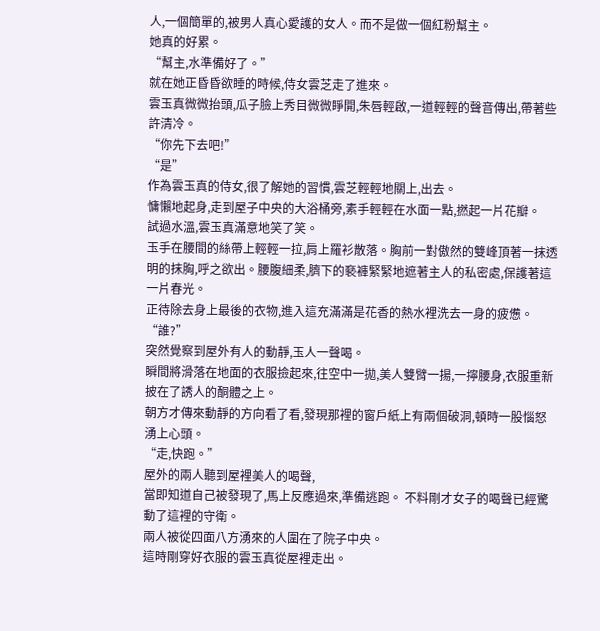人,一個簡單的,被男人真心愛護的女人。而不是做一個紅粉幫主。
她真的好累。
“幫主,水準備好了。”
就在她正昏昏欲睡的時候,侍女雲芝走了進來。
雲玉真微微抬頭,瓜子臉上秀目微微睜開,朱唇輕啟,一道輕輕的聲音傳出,帶著些許清冷。
“你先下去吧!”
“是”
作為雲玉真的侍女,很了解她的習慣,雲芝輕輕地關上,出去。
慵懶地起身,走到屋子中央的大浴桶旁,素手輕輕在水面一點,撚起一片花瓣。
試過水溫,雲玉真滿意地笑了笑。
玉手在腰間的絲帶上輕輕一拉,肩上羅衫散落。胸前一對傲然的雙峰頂著一抹透明的抹胸,呼之欲出。腰腹細柔,臍下的褻褲緊緊地遮著主人的私密處,保護著這一片春光。
正待除去身上最後的衣物,進入這充滿滿是花香的熱水裡洗去一身的疲憊。
“誰?”
突然覺察到屋外有人的動靜,玉人一聲喝。
瞬間將滑落在地面的衣服撿起來,往空中一拋,美人雙臂一揚,一擰腰身,衣服重新披在了誘人的酮體之上。
朝方才傳來動靜的方向看了看,發現那裡的窗戶紙上有兩個破洞,頓時一股惱怒湧上心頭。
“走,快跑。”
屋外的兩人聽到屋裡美人的喝聲,
當即知道自己被發現了,馬上反應過來,準備逃跑。 不料剛才女子的喝聲已經驚動了這裡的守衛。
兩人被從四面八方湧來的人圍在了院子中央。
這時剛穿好衣服的雲玉真從屋裡走出。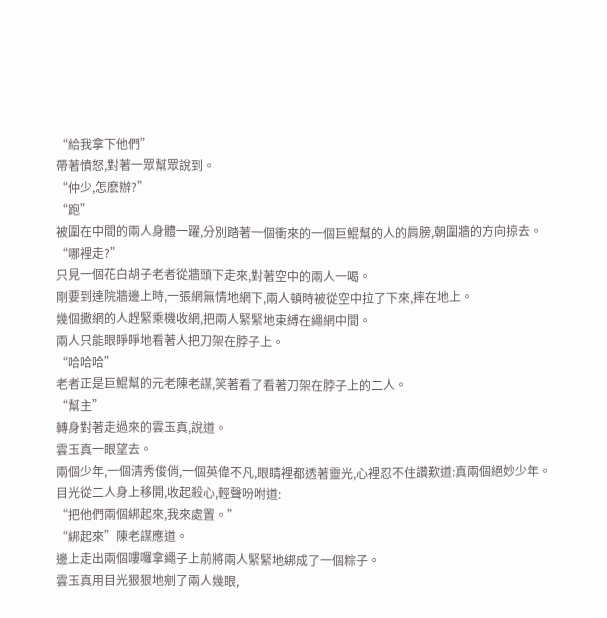“給我拿下他們”
帶著憤怒,對著一眾幫眾說到。
“仲少,怎麽辦?”
“跑”
被圍在中間的兩人身體一躍,分別踏著一個衝來的一個巨鯤幫的人的肩膀,朝圍牆的方向掠去。
“哪裡走?”
只見一個花白胡子老者從牆頭下走來,對著空中的兩人一喝。
剛要到達院牆邊上時,一張網無情地網下,兩人頓時被從空中拉了下來,摔在地上。
幾個撒網的人趕緊乘機收網,把兩人緊緊地束縛在繩網中間。
兩人只能眼睜睜地看著人把刀架在脖子上。
“哈哈哈”
老者正是巨鯤幫的元老陳老謀,笑著看了看著刀架在脖子上的二人。
“幫主”
轉身對著走過來的雲玉真,說道。
雲玉真一眼望去。
兩個少年,一個清秀俊俏,一個英偉不凡,眼睛裡都透著靈光,心裡忍不住讚歎道:真兩個絕妙少年。
目光從二人身上移開,收起殺心,輕聲吩咐道:
“把他們兩個綁起來,我來處置。”
“綁起來”陳老謀應道。
邊上走出兩個嘍囉拿繩子上前將兩人緊緊地綁成了一個粽子。
雲玉真用目光狠狠地剜了兩人幾眼,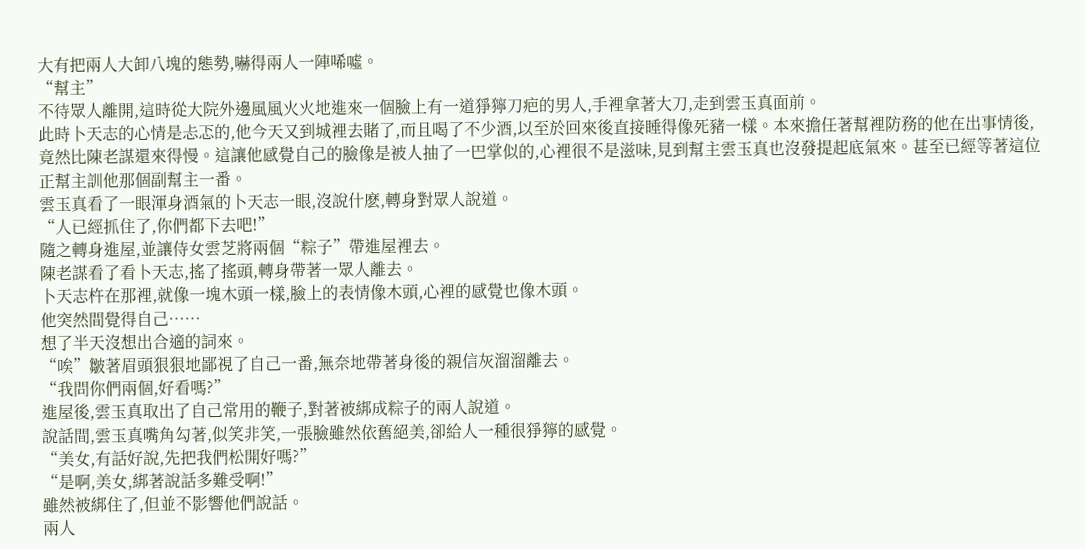大有把兩人大卸八塊的態勢,嚇得兩人一陣唏噓。
“幫主”
不待眾人離開,這時從大院外邊風風火火地進來一個臉上有一道猙獰刀疤的男人,手裡拿著大刀,走到雲玉真面前。
此時卜天志的心情是忐忑的,他今天又到城裡去賭了,而且喝了不少酒,以至於回來後直接睡得像死豬一樣。本來擔任著幫裡防務的他在出事情後, 竟然比陳老謀還來得慢。這讓他感覺自己的臉像是被人抽了一巴掌似的,心裡很不是滋味,見到幫主雲玉真也沒發提起底氣來。甚至已經等著這位正幫主訓他那個副幫主一番。
雲玉真看了一眼渾身酒氣的卜天志一眼,沒說什麽,轉身對眾人說道。
“人已經抓住了,你們都下去吧!”
隨之轉身進屋,並讓侍女雲芝將兩個“粽子”帶進屋裡去。
陳老謀看了看卜天志,搖了搖頭,轉身帶著一眾人離去。
卜天志杵在那裡,就像一塊木頭一樣,臉上的表情像木頭,心裡的感覺也像木頭。
他突然間覺得自己……
想了半天沒想出合適的詞來。
“唉”皺著眉頭狠狠地鄙視了自己一番,無奈地帶著身後的親信灰溜溜離去。
“我問你們兩個,好看嗎?”
進屋後,雲玉真取出了自己常用的鞭子,對著被綁成粽子的兩人說道。
說話間,雲玉真嘴角勾著,似笑非笑,一張臉雖然依舊絕美,卻給人一種很猙獰的感覺。
“美女,有話好說,先把我們松開好嗎?”
“是啊,美女,綁著說話多難受啊!”
雖然被綁住了,但並不影響他們說話。
兩人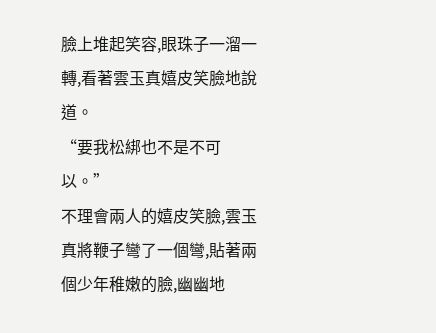臉上堆起笑容,眼珠子一溜一轉,看著雲玉真嬉皮笑臉地說道。
“要我松綁也不是不可以。”
不理會兩人的嬉皮笑臉,雲玉真將鞭子彎了一個彎,貼著兩個少年稚嫩的臉,幽幽地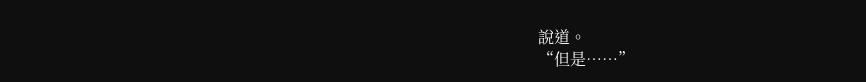說道。
“但是……”